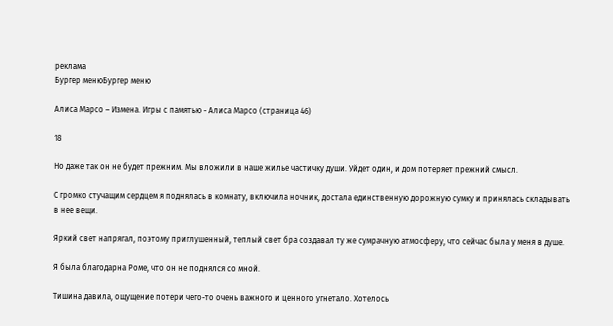реклама
Бургер менюБургер меню

Алиса Марсо – Измена. Игры с памятью - Алиса Марсо (страница 46)

18

Но даже так он не будет прежним. Мы вложили в наше жилье частичку души. Уйдет один, и дом потеряет прежний смысл.

С громко стучащим сердцем я поднялась в комнату, включила ночник, достала единственную дорожную сумку и принялась складывать в нее вещи.

Яркий свет напрягал, поэтому приглушенный, теплый свет бра создавал ту же сумрачную атмосферу, что сейчас была у меня в душе.

Я была благодарна Роме, что он не поднялся со мной.

Тишина давила, ощущение потери чего-то очень важного и ценного угнетало. Хотелось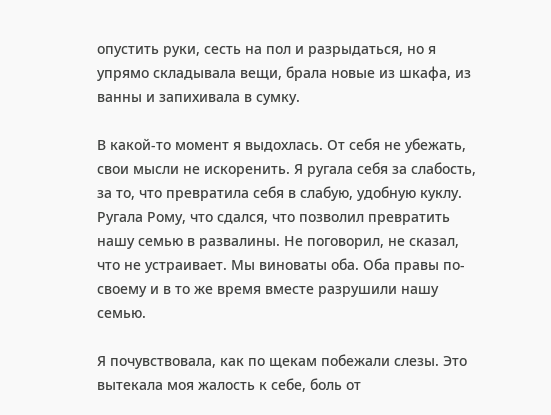опустить руки, сесть на пол и разрыдаться, но я упрямо складывала вещи, брала новые из шкафа, из ванны и запихивала в сумку.

В какой-то момент я выдохлась. От себя не убежать, свои мысли не искоренить. Я ругала себя за слабость, за то, что превратила себя в слабую, удобную куклу. Ругала Рому, что сдался, что позволил превратить нашу семью в развалины. Не поговорил, не сказал, что не устраивает. Мы виноваты оба. Оба правы по-своему и в то же время вместе разрушили нашу семью.

Я почувствовала, как по щекам побежали слезы. Это вытекала моя жалость к себе, боль от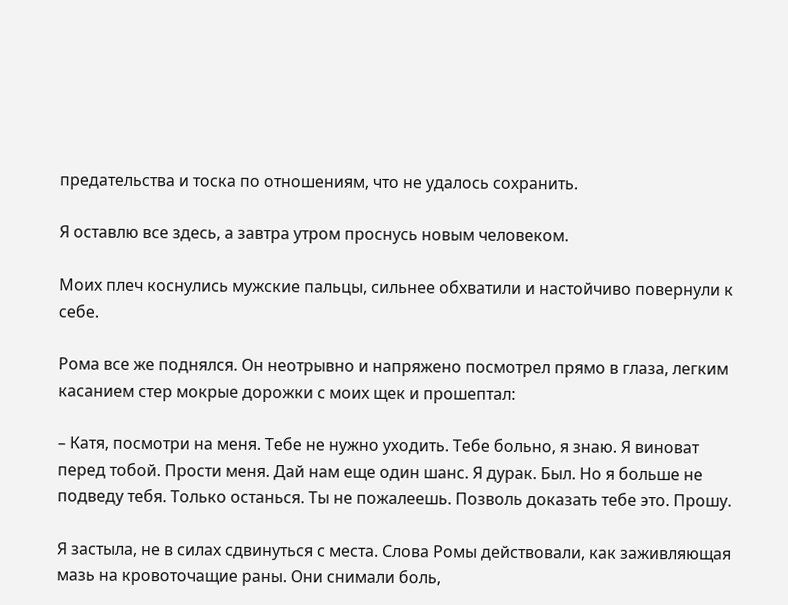предательства и тоска по отношениям, что не удалось сохранить.

Я оставлю все здесь, а завтра утром проснусь новым человеком.

Моих плеч коснулись мужские пальцы, сильнее обхватили и настойчиво повернули к себе.

Рома все же поднялся. Он неотрывно и напряжено посмотрел прямо в глаза, легким касанием стер мокрые дорожки с моих щек и прошептал:

– Катя, посмотри на меня. Тебе не нужно уходить. Тебе больно, я знаю. Я виноват перед тобой. Прости меня. Дай нам еще один шанс. Я дурак. Был. Но я больше не подведу тебя. Только останься. Ты не пожалеешь. Позволь доказать тебе это. Прошу.

Я застыла, не в силах сдвинуться с места. Слова Ромы действовали, как заживляющая мазь на кровоточащие раны. Они снимали боль,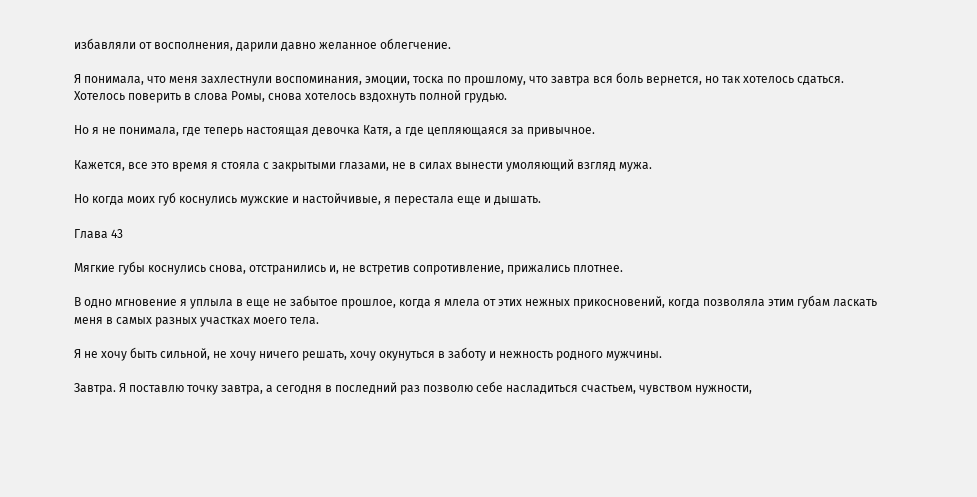избавляли от восполнения, дарили давно желанное облегчение.

Я понимала, что меня захлестнули воспоминания, эмоции, тоска по прошлому, что завтра вся боль вернется, но так хотелось сдаться. Хотелось поверить в слова Ромы, снова хотелось вздохнуть полной грудью.

Но я не понимала, где теперь настоящая девочка Катя, а где цепляющаяся за привычное.

Кажется, все это время я стояла с закрытыми глазами, не в силах вынести умоляющий взгляд мужа.

Но когда моих губ коснулись мужские и настойчивые, я перестала еще и дышать.

Глава 43

Мягкие губы коснулись снова, отстранились и, не встретив сопротивление, прижались плотнее.

В одно мгновение я уплыла в еще не забытое прошлое, когда я млела от этих нежных прикосновений, когда позволяла этим губам ласкать меня в самых разных участках моего тела.

Я не хочу быть сильной, не хочу ничего решать, хочу окунуться в заботу и нежность родного мужчины.

Завтра. Я поставлю точку завтра, а сегодня в последний раз позволю себе насладиться счастьем, чувством нужности,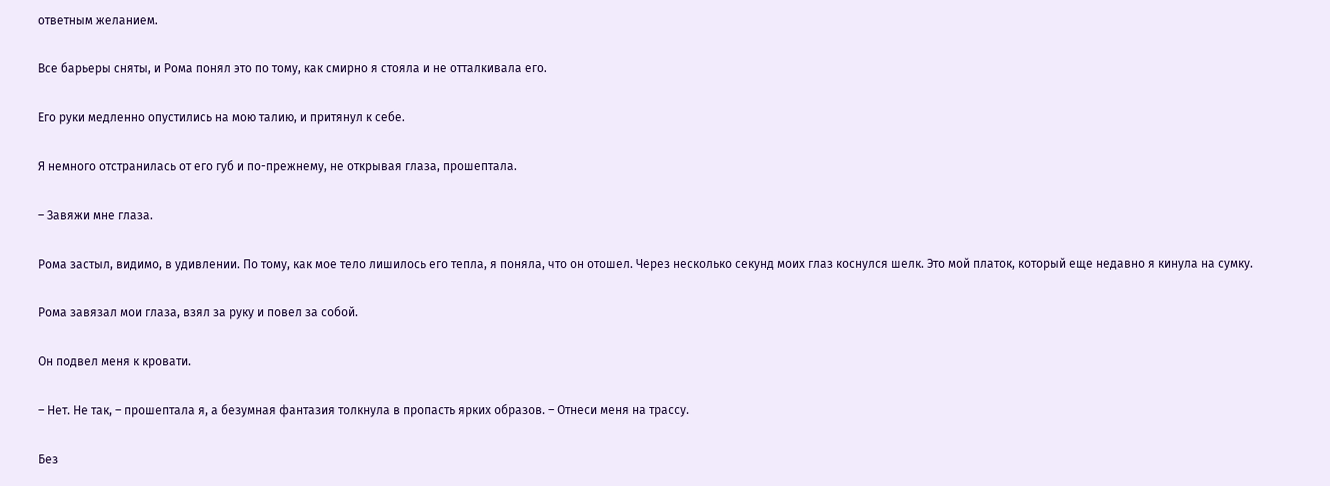ответным желанием.

Все барьеры сняты, и Рома понял это по тому, как смирно я стояла и не отталкивала его.

Его руки медленно опустились на мою талию, и притянул к себе.

Я немного отстранилась от его губ и по-прежнему, не открывая глаза, прошептала.

– Завяжи мне глаза.

Рома застыл, видимо, в удивлении. По тому, как мое тело лишилось его тепла, я поняла, что он отошел. Через несколько секунд моих глаз коснулся шелк. Это мой платок, который еще недавно я кинула на сумку.

Рома завязал мои глаза, взял за руку и повел за собой.

Он подвел меня к кровати.

– Нет. Не так, – прошептала я, а безумная фантазия толкнула в пропасть ярких образов. – Отнеси меня на трассу.

Без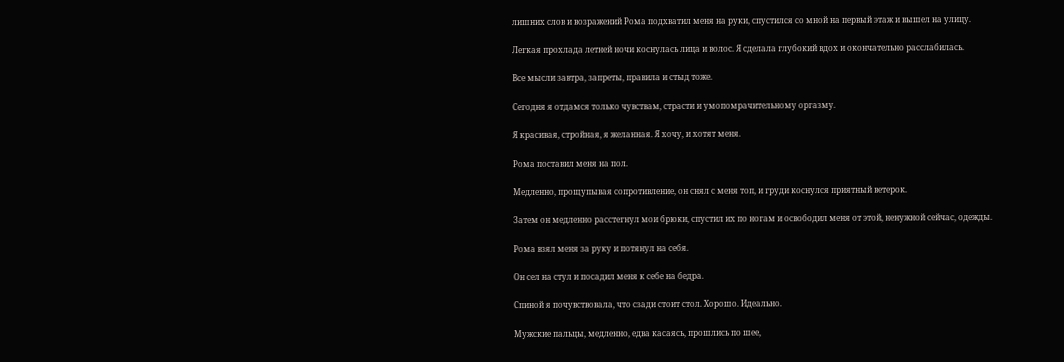лишних слов и возражений Рома подхватил меня на руки, спустился со мной на первый этаж и вышел на улицу.

Легкая прохлада летней ночи коснулась лица и волос. Я сделала глубокий вдох и окончательно расслабилась.

Все мысли завтра, запреты, правила и стыд тоже.

Сегодня я отдамся только чувствам, страсти и умопомрачительному оргазму.

Я красивая, стройная, я желанная. Я хочу, и хотят меня.

Рома поставил меня на пол.

Медленно, прощупывая сопротивление, он снял с меня топ, и груди коснулся приятный ветерок.

Затем он медленно расстегнул мои брюки, спустил их по ногам и освободил меня от этой, ненужной сейчас, одежды.

Рома взял меня за руку и потянул на себя.

Он сел на стул и посадил меня к себе на бедра.

Спиной я почувствовала, что сзади стоит стол. Хорошо. Идеально.

Мужские пальцы, медленно, едва касаясь, прошлись по шее,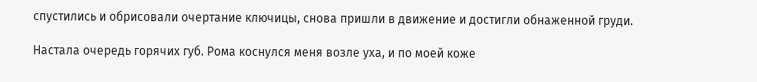спустились и обрисовали очертание ключицы, снова пришли в движение и достигли обнаженной груди.

Настала очередь горячих губ. Рома коснулся меня возле уха, и по моей коже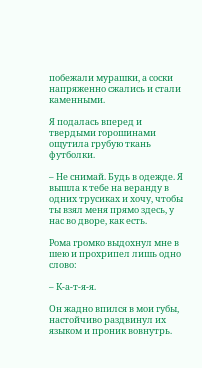побежали мурашки, а соски напряженно сжались и стали каменными.

Я подалась вперед и твердыми горошинами ощутила грубую ткань футболки.

– Не снимай. Будь в одежде. Я вышла к тебе на веранду в одних трусиках и хочу, чтобы ты взял меня прямо здесь, у нас во дворе, как есть.

Рома громко выдохнул мне в шею и прохрипел лишь одно слово:

– К-а-т-я-я.

Он жадно впился в мои губы, настойчиво раздвинул их языком и проник вовнутрь.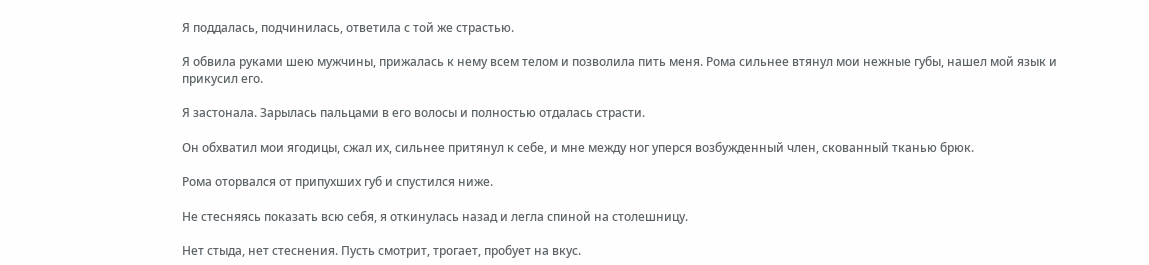Я поддалась, подчинилась, ответила с той же страстью.

Я обвила руками шею мужчины, прижалась к нему всем телом и позволила пить меня. Рома сильнее втянул мои нежные губы, нашел мой язык и прикусил его.

Я застонала. Зарылась пальцами в его волосы и полностью отдалась страсти.

Он обхватил мои ягодицы, сжал их, сильнее притянул к себе, и мне между ног уперся возбужденный член, скованный тканью брюк.

Рома оторвался от припухших губ и спустился ниже.

Не стесняясь показать всю себя, я откинулась назад и легла спиной на столешницу.

Нет стыда, нет стеснения. Пусть смотрит, трогает, пробует на вкус.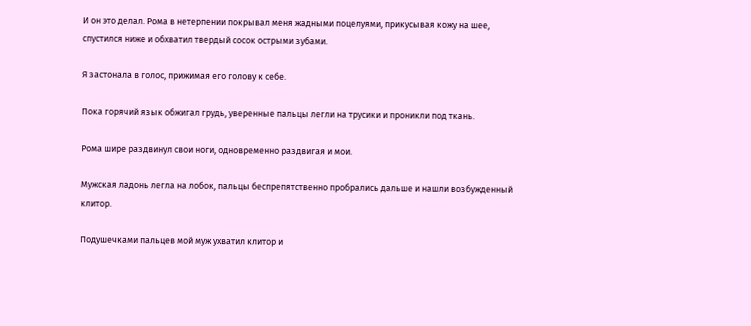И он это делал. Рома в нетерпении покрывал меня жадными поцелуями, прикусывая кожу на шее, спустился ниже и обхватил твердый сосок острыми зубами.

Я застонала в голос, прижимая его голову к себе.

Пока горячий язык обжигал грудь, уверенные пальцы легли на трусики и проникли под ткань.

Рома шире раздвинул свои ноги, одновременно раздвигая и мои.

Мужская ладонь легла на лобок, пальцы беспрепятственно пробрались дальше и нашли возбужденный клитор.

Подушечками пальцев мой муж ухватил клитор и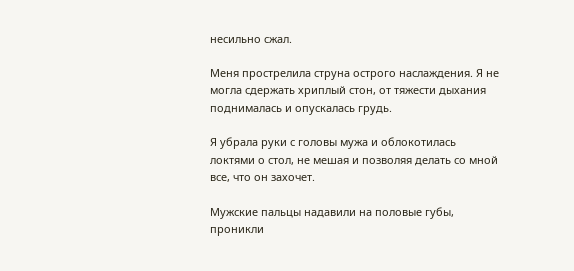несильно сжал.

Меня прострелила струна острого наслаждения. Я не могла сдержать хриплый стон, от тяжести дыхания поднималась и опускалась грудь.

Я убрала руки с головы мужа и облокотилась локтями о стол, не мешая и позволяя делать со мной все, что он захочет.

Мужские пальцы надавили на половые губы, проникли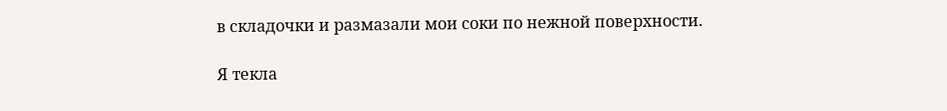в складочки и размазали мои соки по нежной поверхности.

Я текла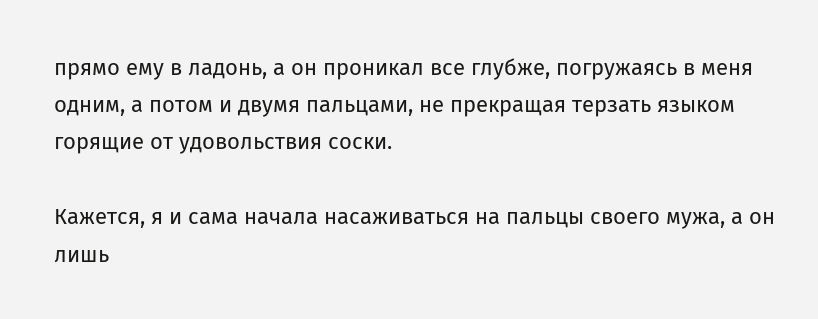прямо ему в ладонь, а он проникал все глубже, погружаясь в меня одним, а потом и двумя пальцами, не прекращая терзать языком горящие от удовольствия соски.

Кажется, я и сама начала насаживаться на пальцы своего мужа, а он лишь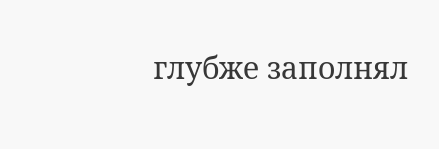глубже заполнял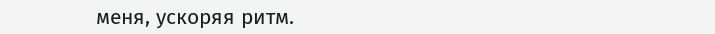меня, ускоряя ритм.